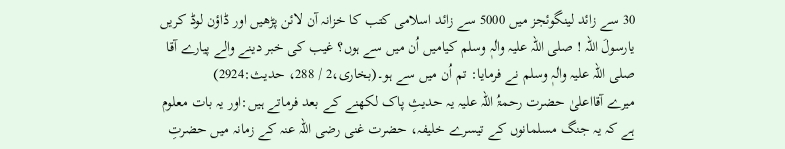30 سے زائد لینگوئجز میں 5000 سے زائد اسلامی کتب کا خزانہ آن لائن پڑھیں اور ڈاؤن لوڈ کریں
یارسولَ اللہ ! صلی اللہ علیہ واٰلہٖ وسلم کیامیں اُن میں سے ہوں؟ غیب کی خبر دینے والے پیارے آقا صلی اللہ علیہ واٰلہٖ وسلم نے فرمایا: تم اُن میں سے ہو۔(بخاری،2 / 288، حدیث:2924)
میرے آقااعلیٰ حضرت رحمۃُ اللہ علیہ یہ حدیثِ پاک لکھنے کے بعد فرماتے ہیں:اور یہ بات معلوم ہے کہ یہ جنگ مسلمانوں کے تیسرے خلیفہ، حضرت غنی رضی اللہ عنہ کے زمانہ میں حضرتِ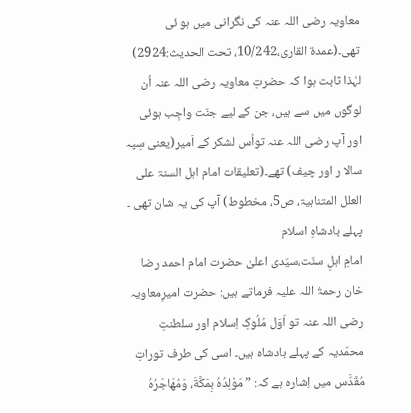معاویہ رضی اللہ عنہ کی نگرانی میں ہو ئی تھی۔(عمدۃ القاری،10/242، تحت الحدیث:2924) لہٰذا ثابت ہوا کہ حضرتِ معاویہ رضی اللہ عنہ اُن لوگوں میں سے ہیں، جن کے لیے جنّت واجِب ہوئی اور آپ رضی اللہ عنہ تواُس لشکر کے اَمیر(یعنی سِپہ سالا ر اور چیف) تھے۔(تعليقات امام اہل السنۃ على العلل المتناہیۃ، ص5، مخطوط) آپ کی یہ شان تھی ۔
پہلے بادشاہِ اسلام
امامِ اہلِ سنّت،سیّدی اعلیٰ حضرت امام احمد رضا خان رحمۃُ اللہ علیہ فرماتے ہیں: حضرت امیرِمعاویہ رضی اللہ عنہ تو اَوّل مُلُوکِ اِسلام اور سلطنتِ محمّدیہ کے پہلے بادشاہ ہیں۔ اسی کی طرف توراتِ مُقَدَّس میں اِشارہ ہے کہ: ” مَوْلِدُهُ بِمَكَّةَ، وَمُهَاجَرُهُ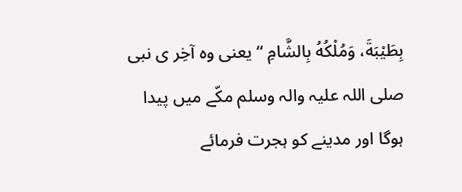بِطَيْبَةَ، وَمُلْكُهُ بِالشَّامِ “ یعنی وہ آخِر ی نبی صلی اللہ علیہ والہ وسلم مکّے میں پیدا ہوگا اور مدینے کو ہجرت فرمائے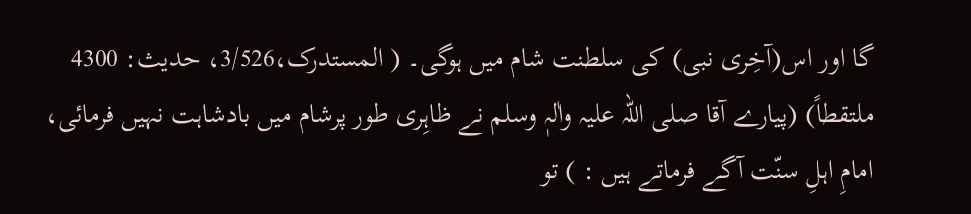گا اور اس(آخِری نبی) کی سلطنت شام میں ہوگی۔ ( المستدرک،3/526، حدیث: 4300 ملتقطاً) (پیارے آقا صلی اللہ علیہ واٰلہٖ وسلم نے ظاہِری طور پرشام میں بادشاہت نہیں فرمائی، امامِ اہلِ سنّت آگے فرماتے ہیں : ) تو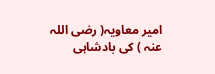امیر معاویہ( رضی اللہ عنہ ) کی بادشاہی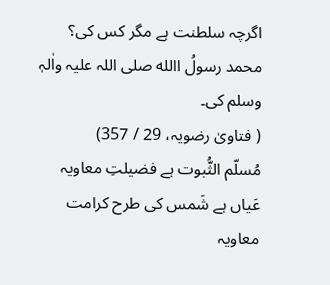اگرچہ سلطنت ہے مگر کس کی؟ محمد رسولُ االله صلی اللہ علیہ واٰلہٖ وسلم کی۔
( فتاویٰ رضویہ، 29 / 357)
مُسلّم الثُّبوت ہے فضیلتِ معاویہ عَیاں ہے شَمس کی طرح کرامت معاویہ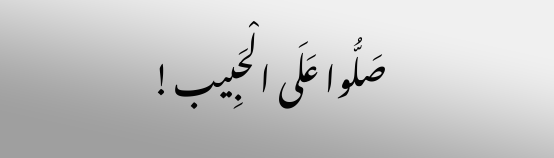صَلُّوا عَلَی الْحَبِیب!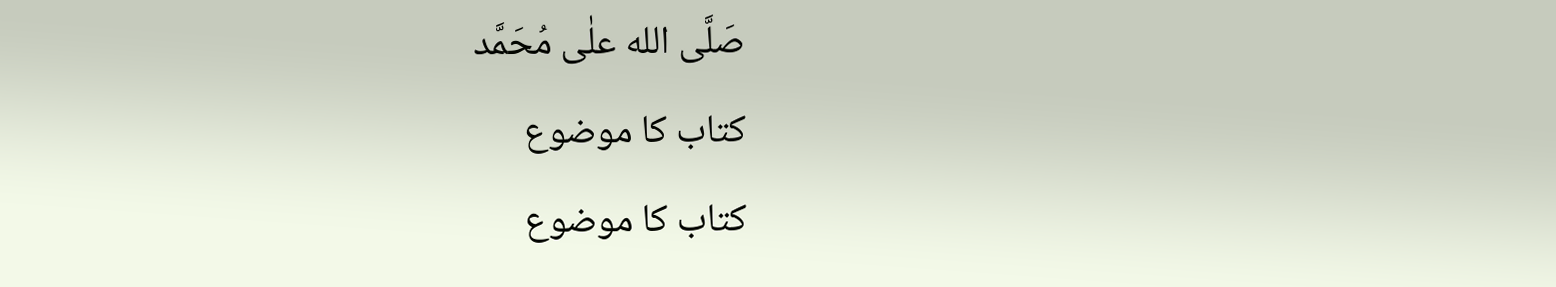صَلَّی الله علٰی مُحَمَّد
کتاب کا موضوع
کتاب کا موضوع